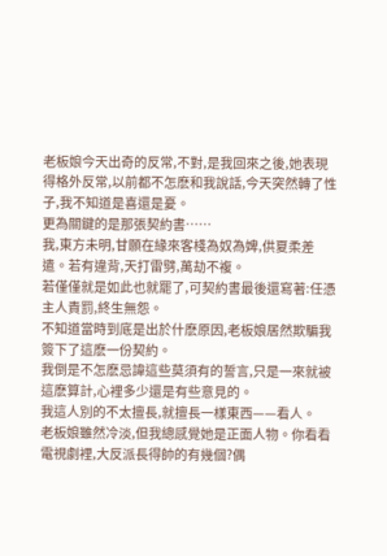老板娘今天出奇的反常,不對,是我回來之後,她表現得格外反常,以前都不怎麽和我說話,今天突然轉了性子,我不知道是喜還是憂。
更為關鍵的是那張契約書……
我,東方未明,甘願在緣來客棧為奴為婢,供夏柔差遣。若有違背,天打雷劈,萬劫不複。
若僅僅就是如此也就罷了,可契約書最後還寫著:任憑主人責罰,終生無怨。
不知道當時到底是出於什麽原因,老板娘居然欺騙我簽下了這麽一份契約。
我倒是不怎麽忌諱這些莫須有的誓言,只是一來就被這麽算計,心裡多少還是有些意見的。
我這人別的不太擅長,就擅長一樣東西——看人。
老板娘雖然冷淡,但我總感覺她是正面人物。你看看電視劇裡,大反派長得帥的有幾個?偶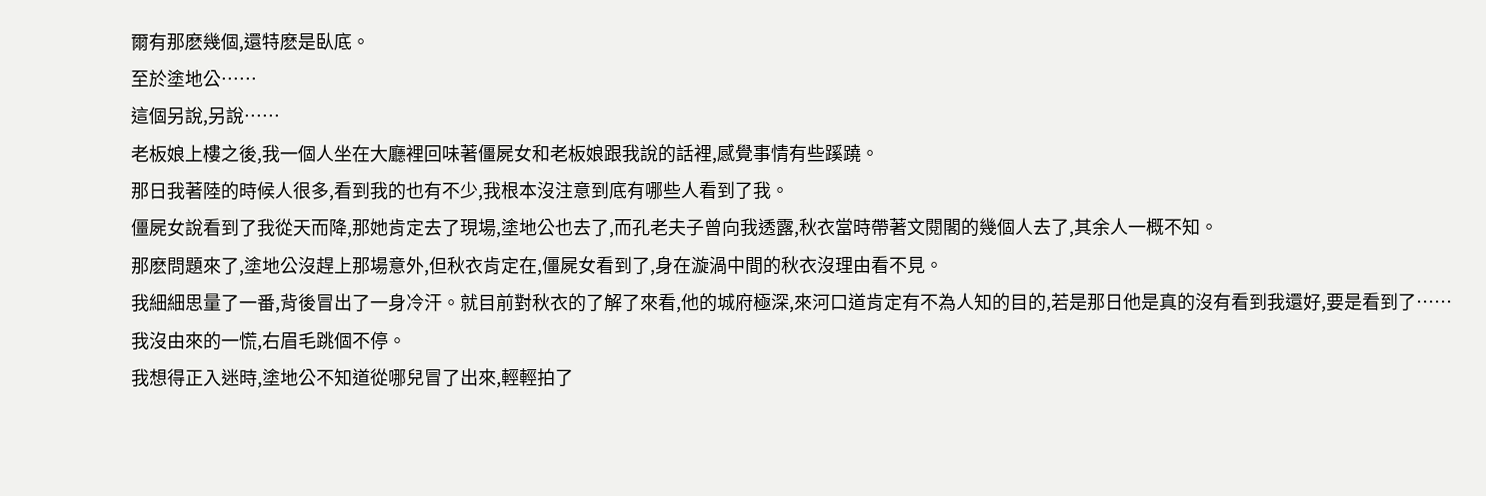爾有那麽幾個,還特麽是臥底。
至於塗地公……
這個另說,另說……
老板娘上樓之後,我一個人坐在大廳裡回味著僵屍女和老板娘跟我說的話裡,感覺事情有些蹊蹺。
那日我著陸的時候人很多,看到我的也有不少,我根本沒注意到底有哪些人看到了我。
僵屍女說看到了我從天而降,那她肯定去了現場,塗地公也去了,而孔老夫子曾向我透露,秋衣當時帶著文閱閣的幾個人去了,其余人一概不知。
那麽問題來了,塗地公沒趕上那場意外,但秋衣肯定在,僵屍女看到了,身在漩渦中間的秋衣沒理由看不見。
我細細思量了一番,背後冒出了一身冷汗。就目前對秋衣的了解了來看,他的城府極深,來河口道肯定有不為人知的目的,若是那日他是真的沒有看到我還好,要是看到了……
我沒由來的一慌,右眉毛跳個不停。
我想得正入迷時,塗地公不知道從哪兒冒了出來,輕輕拍了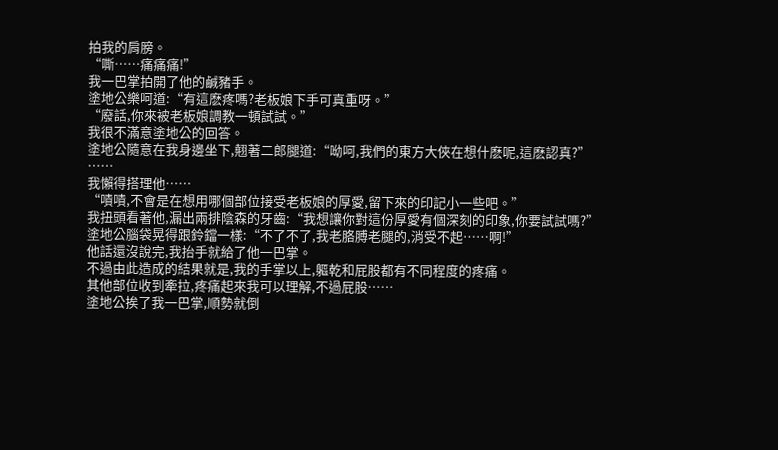拍我的肩膀。
“嘶……痛痛痛!”
我一巴掌拍開了他的鹹豬手。
塗地公樂呵道:“有這麽疼嗎?老板娘下手可真重呀。”
“廢話,你來被老板娘調教一頓試試。”
我很不滿意塗地公的回答。
塗地公隨意在我身邊坐下,翹著二郎腿道:“呦呵,我們的東方大俠在想什麽呢,這麽認真?”
……
我懶得搭理他……
“嘖嘖,不會是在想用哪個部位接受老板娘的厚愛,留下來的印記小一些吧。”
我扭頭看著他,漏出兩排陰森的牙齒:“我想讓你對這份厚愛有個深刻的印象,你要試試嗎?”
塗地公腦袋晃得跟鈴鐺一樣:“不了不了,我老胳膊老腿的,消受不起……啊!”
他話還沒說完,我抬手就給了他一巴掌。
不過由此造成的結果就是,我的手掌以上,軀乾和屁股都有不同程度的疼痛。
其他部位收到牽拉,疼痛起來我可以理解,不過屁股……
塗地公挨了我一巴掌,順勢就倒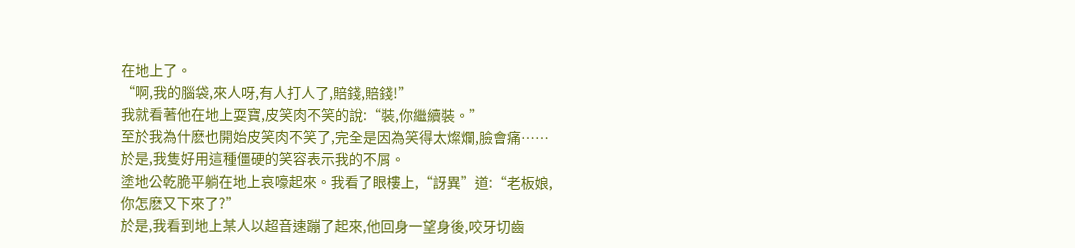在地上了。
“啊,我的腦袋,來人呀,有人打人了,賠錢,賠錢!”
我就看著他在地上耍寶,皮笑肉不笑的說:“裝,你繼續裝。”
至於我為什麽也開始皮笑肉不笑了,完全是因為笑得太燦爛,臉會痛……於是,我隻好用這種僵硬的笑容表示我的不屑。
塗地公乾脆平躺在地上哀嚎起來。我看了眼樓上,“訝異”道:“老板娘,你怎麽又下來了?”
於是,我看到地上某人以超音速蹦了起來,他回身一望身後,咬牙切齒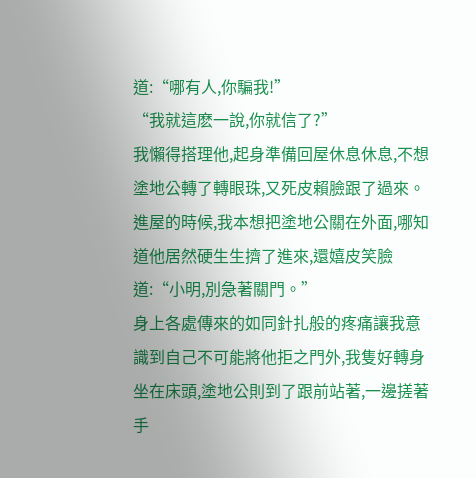道:“哪有人,你騙我!”
“我就這麽一說,你就信了?”
我懶得搭理他,起身準備回屋休息休息,不想塗地公轉了轉眼珠,又死皮賴臉跟了過來。
進屋的時候,我本想把塗地公關在外面,哪知道他居然硬生生擠了進來,還嬉皮笑臉道:“小明,別急著關門。”
身上各處傳來的如同針扎般的疼痛讓我意識到自己不可能將他拒之門外,我隻好轉身坐在床頭,塗地公則到了跟前站著,一邊搓著手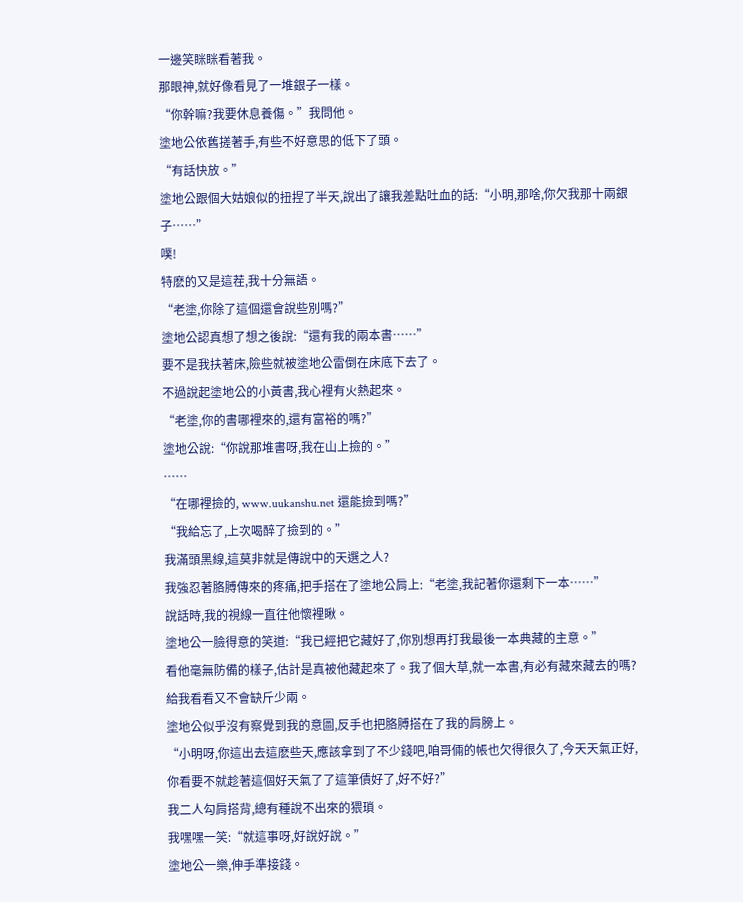一邊笑眯眯看著我。
那眼神,就好像看見了一堆銀子一樣。
“你幹嘛?我要休息養傷。”我問他。
塗地公依舊搓著手,有些不好意思的低下了頭。
“有話快放。”
塗地公跟個大姑娘似的扭捏了半天,說出了讓我差點吐血的話:“小明,那啥,你欠我那十兩銀子……”
噗!
特麽的又是這茬,我十分無語。
“老塗,你除了這個還會說些別嗎?”
塗地公認真想了想之後說:“還有我的兩本書……”
要不是我扶著床,險些就被塗地公雷倒在床底下去了。
不過說起塗地公的小黃書,我心裡有火熱起來。
“老塗,你的書哪裡來的,還有富裕的嗎?”
塗地公說:“你說那堆書呀,我在山上撿的。”
……
“在哪裡撿的, www.uukanshu.net 還能撿到嗎?”
“我給忘了,上次喝醉了撿到的。”
我滿頭黑線,這莫非就是傳說中的天選之人?
我強忍著胳膊傳來的疼痛,把手搭在了塗地公肩上:“老塗,我記著你還剩下一本……”
說話時,我的視線一直往他懷裡瞅。
塗地公一臉得意的笑道:“我已經把它藏好了,你別想再打我最後一本典藏的主意。”
看他毫無防備的樣子,估計是真被他藏起來了。我了個大草,就一本書,有必有藏來藏去的嗎?給我看看又不會缺斤少兩。
塗地公似乎沒有察覺到我的意圖,反手也把胳膊搭在了我的肩膀上。
“小明呀,你這出去這麽些天,應該拿到了不少錢吧,咱哥倆的帳也欠得很久了,今天天氣正好,你看要不就趁著這個好天氣了了這筆債好了,好不好?”
我二人勾肩搭背,總有種說不出來的猥瑣。
我嘿嘿一笑:“就這事呀,好說好說。”
塗地公一樂,伸手準接錢。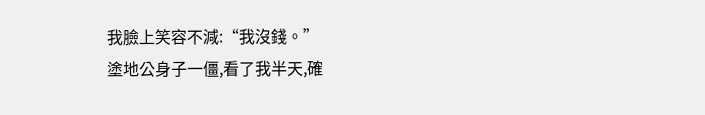我臉上笑容不減:“我沒錢。”
塗地公身子一僵,看了我半天,確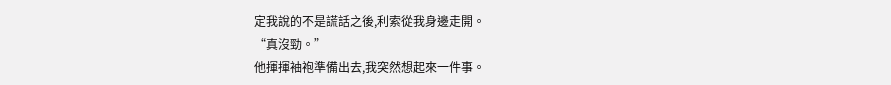定我說的不是謊話之後,利索從我身邊走開。
“真沒勁。”
他揮揮袖袍準備出去,我突然想起來一件事。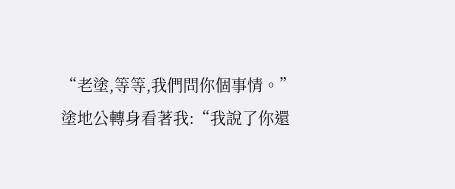“老塗,等等,我們問你個事情。”
塗地公轉身看著我:“我說了你還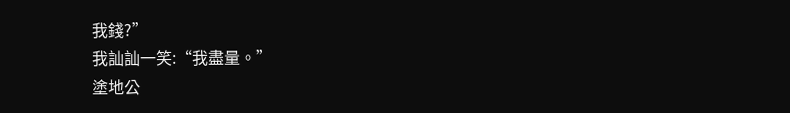我錢?”
我訕訕一笑:“我盡量。”
塗地公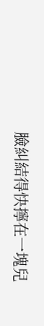臉糾結得快擰在一塊兒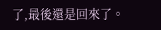了,最後還是回來了。